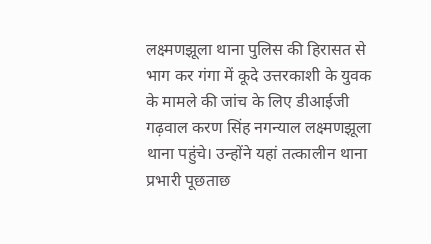लक्ष्मणझूला थाना पुलिस की हिरासत से भाग कर गंगा में कूदे उत्तरकाशी के युवक के मामले की जांच के लिए डीआईजी गढ़वाल करण सिंह नगन्याल लक्ष्मणझूला थाना पहुंचे। उन्होंने यहां तत्कालीन थाना प्रभारी पूछताछ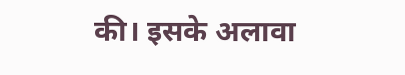की। इसके अलावा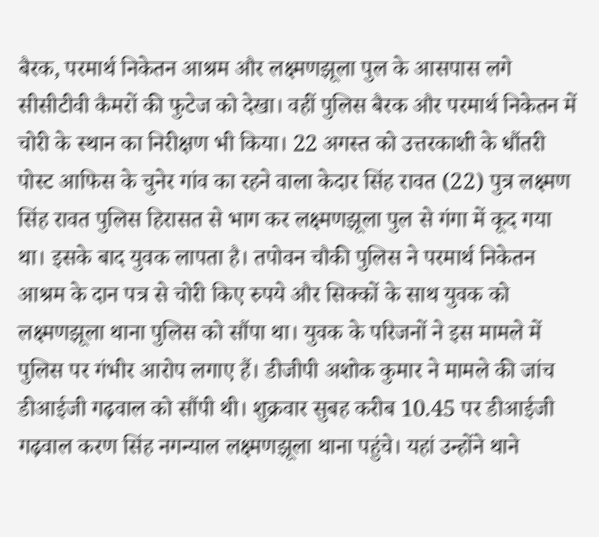बैरक, परमार्थ निकेतन आश्रम और लक्ष्मणझूला पुल के आसपास लगे सीसीटीवी कैमरों की फुटेज को देखा। वहीं पुलिस बैरक और परमार्थ निकेतन में चोरी के स्थान का निरीक्षण भी किया। 22 अगस्त को उत्तरकाशी के धौंतरी पोस्ट आफिस के चुनेर गांव का रहने वाला केदार सिंह रावत (22) पुत्र लक्ष्मण सिंह रावत पुलिस हिरासत से भाग कर लक्ष्मणझूला पुल से गंगा में कूद गया था। इसके बाद युवक लापता है। तपोवन चौकी पुलिस ने परमार्थ निकेतन आश्रम के दान पत्र से चोरी किए रुपये और सिक्कों के साथ युवक को लक्ष्मणझूला थाना पुलिस को सौंपा था। युवक के परिजनों ने इस मामले में पुलिस पर गंभीर आरोप लगाए हैं। डीजीपी अशोक कुमार ने मामले की जांच डीआईजी गढ़वाल को सौंपी थी। शुक्रवार सुबह करीब 10.45 पर डीआईजी गढ़वाल करण सिंह नगन्याल लक्ष्मणझूला थाना पहुंचे। यहां उन्होंने थाने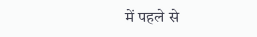में पहले से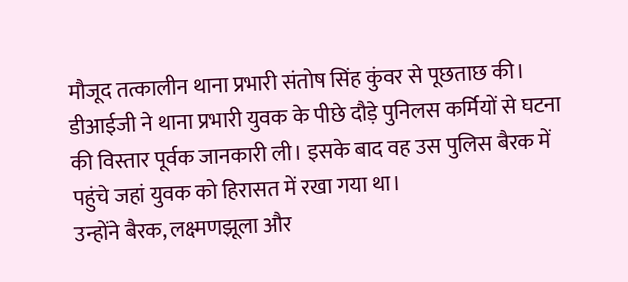मौजूद तत्कालीन थाना प्रभारी संतोष सिंह कुंवर से पूछताछ की। डीआईजी ने थाना प्रभारी युवक के पीछे दौड़े पुनिलस कर्मियों से घटना की विस्तार पूर्वक जानकारी ली। इसके बाद वह उस पुलिस बैरक में पहुंचे जहां युवक को हिरासत में रखा गया था।
उन्होंने बैरक, लक्ष्मणझूला और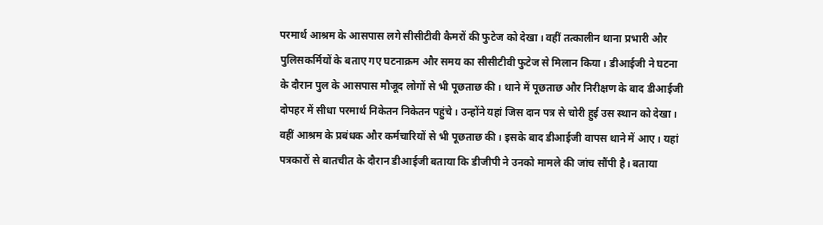परमार्थ आश्रम के आसपास लगे सीसीटीवी कैमरों की फुटेज को देखा। वहीं तत्कालीन थाना प्रभारी और पुलिसकर्मियों के बताए गए घटनाक्रम और समय का सीसीटीवी फुटेज से मिलान किया। डीआईजी ने घटना के दौरान पुल के आसपास मौजूद लोगों से भी पूछताछ की। थाने में पूछताछ और निरीक्षण के बाद डीआईजी दोपहर में सीधा परमार्थ निकेतन निकेतन पहुंचे। उन्होंने यहां जिस दान पत्र से चोरी हुई उस स्थान को देखा। वहीं आश्रम के प्रबंधक और कर्मचारियों से भी पूछताछ की। इसके बाद डीआईजी वापस थाने में आए। यहां पत्रकारों से बातचीत के दौरान डीआईजी बताया कि डीजीपी ने उनको मामले की जांच सौंपी है। बताया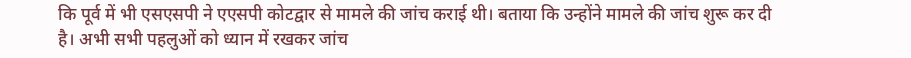कि पूर्व में भी एसएसपी ने एएसपी कोटद्वार से मामले की जांच कराई थी। बताया कि उन्होंने मामले की जांच शुरू कर दी है। अभी सभी पहलुओं को ध्यान में रखकर जांच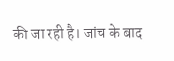की जा रही है। जांच के बाद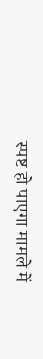स्पष्ट हो पाएगा मामले में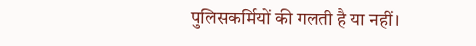पुलिसकर्मियों की गलती है या नहीं।